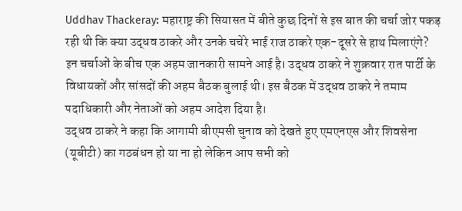Uddhav Thackeray: महाराष्ट्र की सियासत में बीते कुछ दिनों से इस बात की चर्चा जोर पकड़ रही थी कि क्या उद्धव ठाकरे और उनके चचेरे भाई राज ठाकरे एक-दूसरे से हाथ मिलाएंगे? इन चर्चाओं के बीच एक अहम जानकारी सामने आई है। उद्धव ठाकरे ने शुक्रवार रात पार्टी के विधायकों और सांसदों की अहम बैठक बुलाई थी। इस बैठक में उद्धव ठाकरे ने तमाम पदाधिकारी और नेताओं को अहम आदेश दिया है।
उद्धव ठाकरे ने कहा कि आगामी बीएमसी चुनाव को देखते हुए एमएनएस और शिवसेना (यूबीटी) का गठबंधन हो या ना हो लेकिन आप सभी को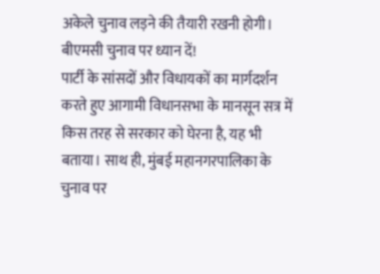अकेले चुनाव लड़ने की तैयारी रखनी होगी।
बीएमसी चुनाव पर ध्यान दें!
पार्टी के सांसदों और विधायकों का मार्गदर्शन करते हुए आगामी विधानसभा के मानसून सत्र में किस तरह से सरकार को घेरना है, यह भी बताया। साथ ही, मुंबई महानगरपालिका के चुनाव पर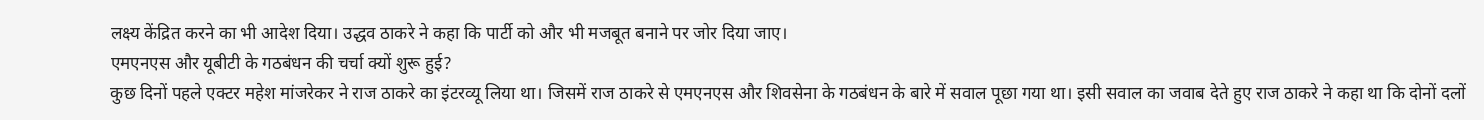लक्ष्य केंद्रित करने का भी आदेश दिया। उद्धव ठाकरे ने कहा कि पार्टी को और भी मजबूत बनाने पर जोर दिया जाए।
एमएनएस और यूबीटी के गठबंधन की चर्चा क्यों शुरू हुई?
कुछ दिनों पहले एक्टर महेश मांजरेकर ने राज ठाकरे का इंटरव्यू लिया था। जिसमें राज ठाकरे से एमएनएस और शिवसेना के गठबंधन के बारे में सवाल पूछा गया था। इसी सवाल का जवाब देते हुए राज ठाकरे ने कहा था कि दोनों दलों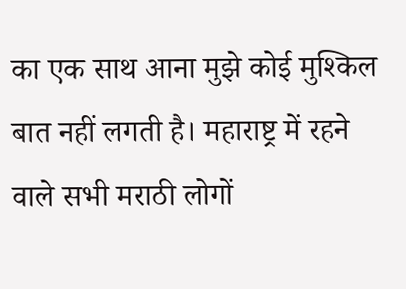का एक साथ आना मुझे कोई मुश्किल बात नहीं लगती है। महाराष्ट्र में रहने वाले सभी मराठी लोगों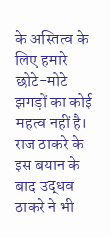के अस्तित्व के लिए हमारे छोटे-मोटे झगड़ों का कोई महत्व नहीं है।
राज ठाकरे के इस बयान के बाद उद्धव ठाकरे ने भी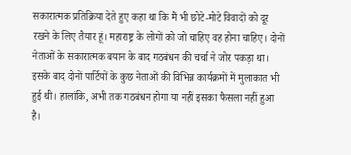सकारात्मक प्रतिक्रिया देते हुए कहा था कि मैं भी छोटे-मोटे विवादों को दूर रखने के लिए तैयार हूं। महाराष्ट्र के लोगों को जो चाहिए वह होना चाहिए। दोनों नेताओं के सकारात्मक बयान के बाद गठबंधन की चर्चा ने जोर पकड़ा था। इसके बाद दोनों पार्टियों के कुछ नेताओं की विभिन्न कार्यक्रमों में मुलाकात भी हुई थी। हालांकि, अभी तक गठबंधन होगा या नहीं इसका फैसला नहीं हुआ है।